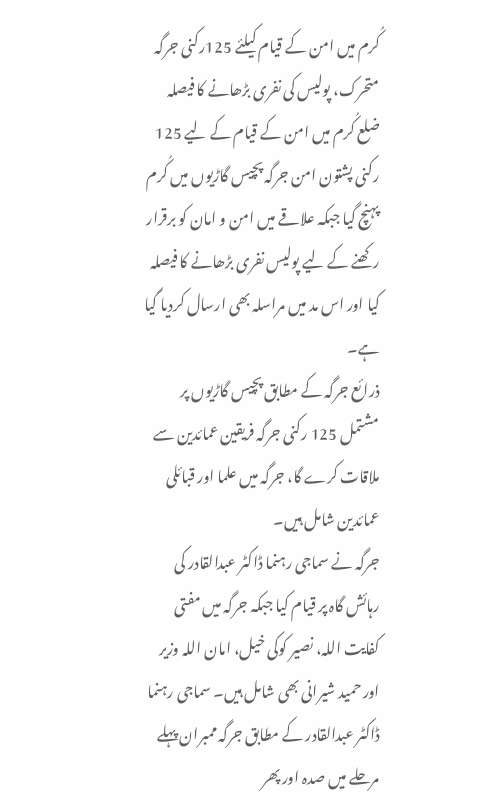کُرم میں امن کے قیام کیلئے 125رکنی جرگہ متحرک، پولیس کی نفری بڑھانے کا فیصلہ
ضلع کُرم میں امن کے قیام کے لیے 125 رکنی پشتون امن جرگہ پچیس گاڑیوں میں کُرم پہنچ گیا جبکہ علاقے میں امن و امان کو برقرار رکھنے کے لیے پولیس نفری بڑھانے کا فیصلہ کیا اور اس مد میں مراسلہ بھی ارسال کردیا گیا ہے۔
ذرائع جرگہ کے مطابق پچیس گاڑیوں پر مشتمل 125 رکنی جرگہ فریقین عمائدین سے ملاقات کرے گا، جرگہ میں علما اور قبائلی عمائدین شامل ہیں۔
جرگہ نے سماجی رہنما ڈاکٹر عبدالقادر کی رہائش گاہ پر قیام کیا جبکہ جرگہ میں مفتی کفایت اللہ، نصیر کوکی خیل، امان اللہ وزیر اور حمید شیرانی بھی شامل ہیں۔ سماجی رہنما ڈاکٹر عبدالقادر کے مطابق جرگہ ممبران پہلے مرحلے میں صدہ اور پھر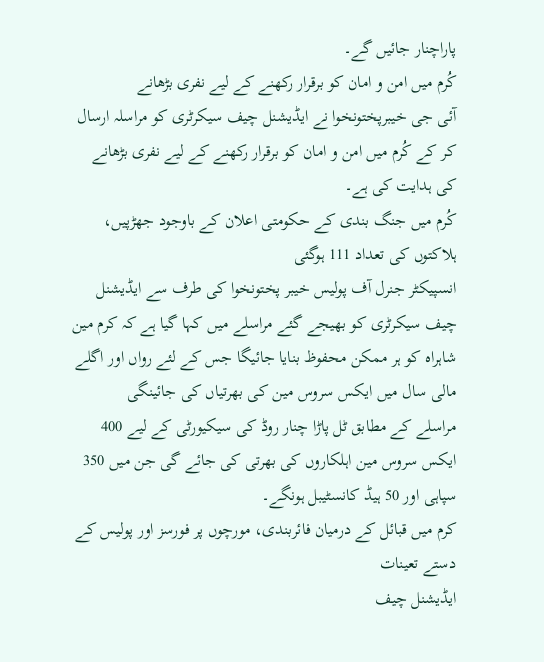پاراچنار جائیں گے۔
کُرم میں امن و امان کو برقرار رکھنے کے لیے نفری بڑھانے
آئی جی خیبرپختونخوا نے ایڈیشنل چیف سیکرٹری کو مراسلہ ارسال کر کے کُرم میں امن و امان کو برقرار رکھنے کے لیے نفری بڑھانے کی ہدایت کی ہے۔
کُرم میں جنگ بندی کے حکومتی اعلان کے باوجود جھڑپیں، ہلاکتوں کی تعداد 111 ہوگئی
انسپیکٹر جنرل آف پولیس خیبر پختونخوا کی طرف سے ایڈیشنل چیف سیکرٹری کو بھیجے گئے مراسلے میں کہا گیا ہے کہ کرم مین شاہراہ کو ہر ممکن محفوظ بنایا جائیگا جس کے لئے رواں اور اگلے مالی سال میں ایکس سروس مین کی بھرتیاں کی جائینگی
مراسلے کے مطابق ٹل پاڑا چنار روڈ کی سیکیورٹی کے لیے 400 ایکس سروس مین اہلکاروں کی بھرتی کی جائے گی جن میں 350 سپاہی اور 50 ہیڈ کانسٹیبل ہونگے۔
کرم میں قبائل کے درمیان فائربندی، مورچوں پر فورسز اور پولیس کے دستے تعینات
ایڈیشنل چیف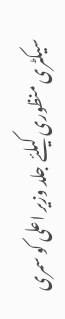سیکٹری منظوری کیلئے جلد وزیر اعلی کو سمری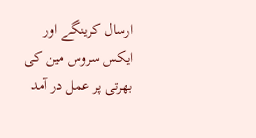ارسال کرینگے اور ایکس سروس مین کی بھرتی پر عمل در آمد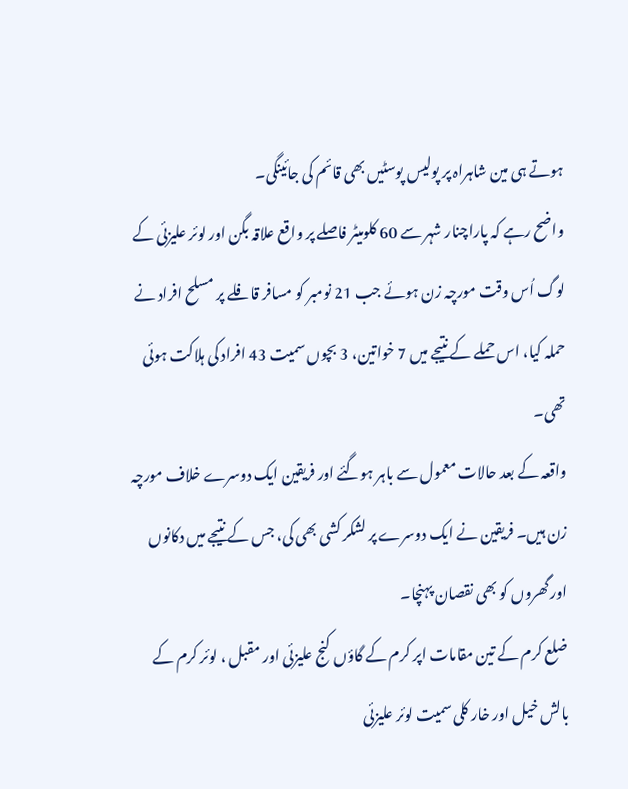ہوتے ہی مین شاہراہ پر پولیس پوسٹیں بھی قائم کی جائینگی۔
واضح رہے کہ پاراچنار شہر سے 60 کلومیٹر فاصلے پر واقع علاقہ بگن اور لوئر علیزئی کے لوگ اُس وقت مورچہ زن ہوئے جب 21 نومبر کو مسافر قافلے پر مسلح افراد نے حملہ کیا، اس حملے کے نتیجے میں 7 خواتین، 3 بچوں سمیت 43 افراد کی ہلاکت ہوئی تھی۔
واقعہ کے بعد حالات معمول سے باہر ہوگئے اور فریقین ایک دوسرے خلاف مورچہ زن ہیں۔ فریقین نے ایک دوسرے پر لشکر کشی بھی کی، جس کے نتیجے میں دکانوں اور گھروں کو بھی نقصان پہنچا۔
ضلع کرم کے تین مقامات اپر کرم کے گاؤں کنج علیزئی اور مقبل ، لوئر کرم کے بالش خیل اور خار کلی سمیت لوئر علیزئی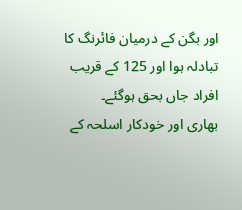اور بگن کے درمیان فائرنگ کا تبادلہ ہوا اور 125 کے قریب افراد جاں بحق ہوگئے۔
بھاری اور خودکار اسلحہ کے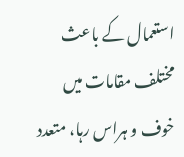استعمال کے باعث مختلف مقامات میں خوف و ہراس رہا، متعدد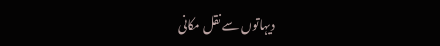دیہاتوں سے نقل مکانی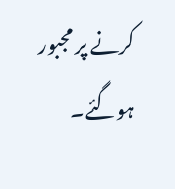کرنے پر مجبور ہوگئے۔